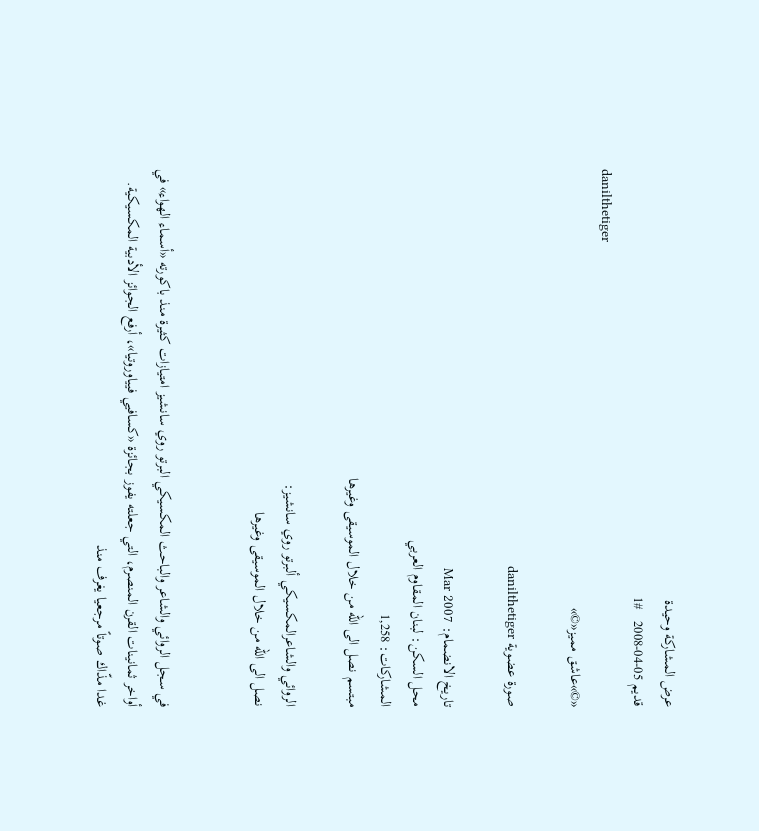عرض المشاركة وحيدة
قديم 05-04-2008   #1
danilthetiger
«©»عاشق مميز«©»

صورة عضوية danilthetiger

تاريخ الانضمام: Mar 2007
محل السكن: لبنان المقاوم العربي
المشاركات: 1,258
مبتسم نصل الى الله من خلال الموسيقى وغيرها

الروائي والشاعرالمكسيكي ألبرتو روي سانشيز:
نصل الى الله من خلال الموسيقى وغيرها


في سجل الروائي والشاعر والباحث المكسيكي البرتو روي سانشيز امتيازات كثيرة منذ باكورته «أسماء الهواء» في أواخر ثمانينات القرن المنصرم، التي جعلته يفوز بجائزة «كسافيي فيياوروتيا»، أرفع الجوائز الأدبية المكسيكية. غدا مذّاك صوتاً مرجعيا يغرف منذ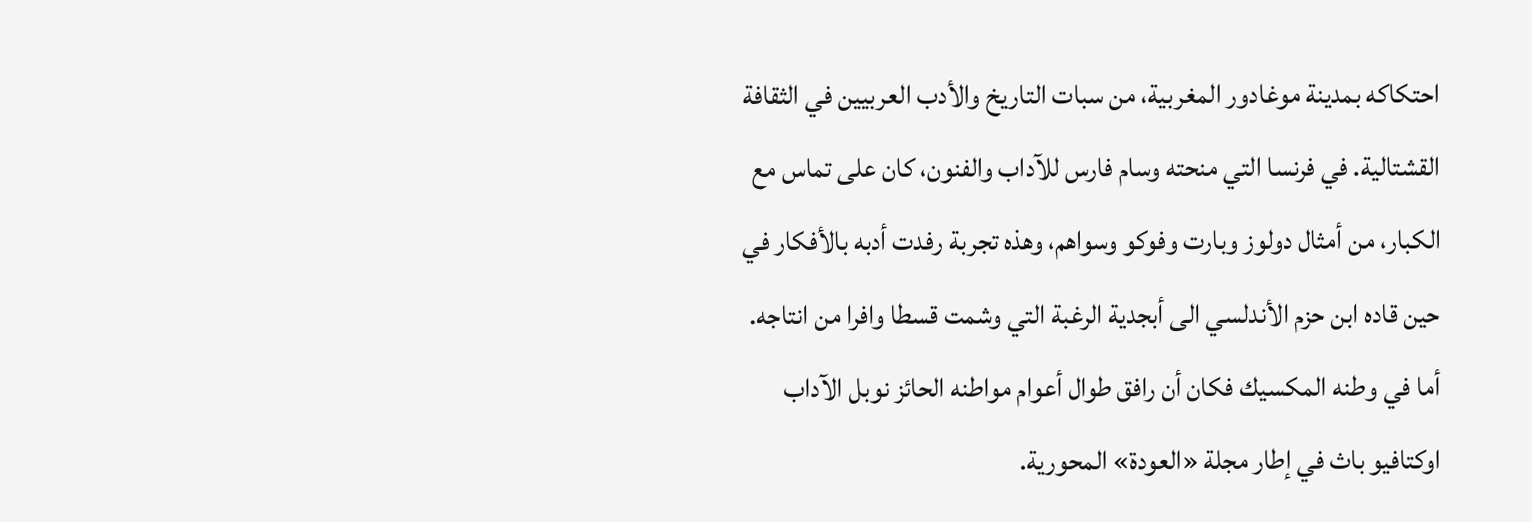احتكاكه بمدينة موغادور المغربية، من سبات التاريخ والأدب العربيين في الثقافة القشتالية. في فرنسا التي منحته وسام فارس للآداب والفنون، كان على تماس مع الكبار، من أمثال دولوز وبارت وفوكو وسواهم، وهذه تجربة رفدت أدبه بالأفكار في حين قاده ابن حزم الأندلسي الى أبجدية الرغبة التي وشمت قسطا وافرا من انتاجه.
أما في وطنه المكسيك فكان أن رافق طوال أعوام مواطنه الحائز نوبل الآداب اوكتافيو باث في إطار مجلة «العودة» المحورية.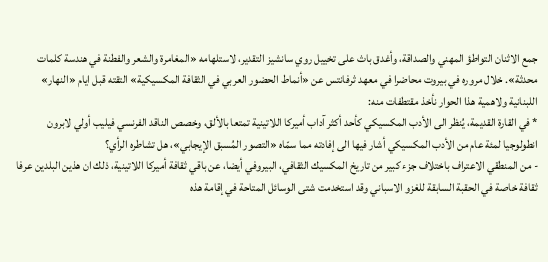جمع الاثنان التواطؤ المهني والصداقة، وأغدق باث على تخييل روي سانشيز التقدير، لاستلهامه «المغامرة والشعر والفطنة في هندسة كلمات محدثة». خلال مروره في بيروت محاضرا في معهد ثرفانتس عن «أنماط الحضور العربي في الثقافة المكسيكية» التقته قبل ايام «النهار» اللبنانية ولاهمية هذا الحوار نأخذ مقتطفات منه:
* في القارة القديمة، يُنظر الى الأدب المكسيكي كأحد أكثر آداب أميركا اللاتينية تمتعا بالألق، وخصص الناقد الفرنسي فيليب أولي لابرون انطولوجيا لمئة عام من الأدب المكسيكي أشار فيها الى إفادته مما سمّاه «التصور المُسبق الإيجابي»، هل تشاطره الرأي؟
- من المنطقي الاعتراف باختلاف جزء كبير من تاريخ المكسيك الثقافي، البيروفي أيضا، عن باقي ثقافة أميركا اللاتينية، ذلك ان هذين البلدين عرفا ثقافة خاصة في الحقبة السابقة للغزو الاسباني وقد استخدمت شتى الوسائل المتاحة في إقامة هذه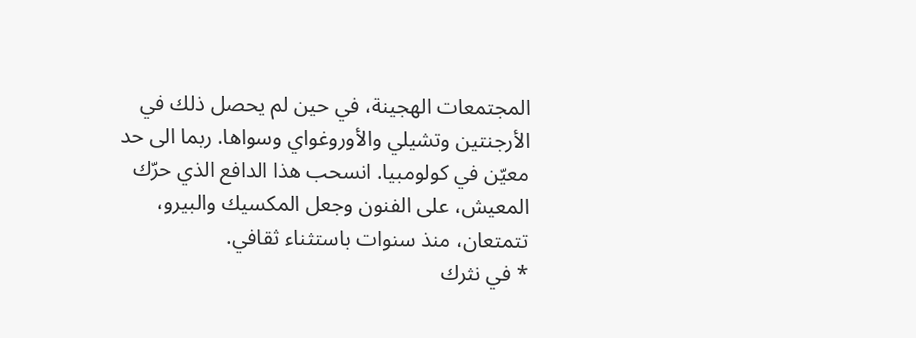المجتمعات الهجينة، في حين لم يحصل ذلك في الأرجنتين وتشيلي والأوروغواي وسواها. ربما الى حد معيّن في كولومبيا. انسحب هذا الدافع الذي حرّك المعيش، على الفنون وجعل المكسيك والبيرو، تتمتعان، منذ سنوات باستثناء ثقافي.
* في نثرك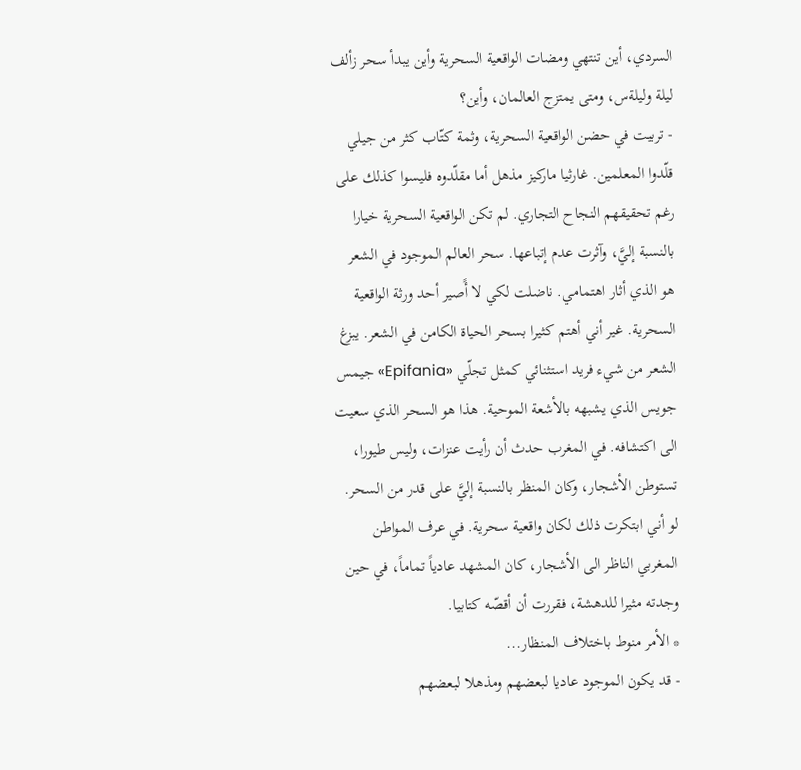السردي، أين تنتهي ومضات الواقعية السحرية وأين يبدأ سحر زألف ليلة وليلةس، ومتى يمتزج العالمان، وأين؟
- تربيت في حضن الواقعية السحرية، وثمة كتّاب كثر من جيلي قلّدوا المعلمين. غارثيا ماركيز مذهل أما مقلّدوه فليسوا كذلك على رغم تحقيقهم النجاح التجاري. لم تكن الواقعية السحرية خيارا بالنسبة إليَّ، وآثرت عدم إتباعها. سحر العالم الموجود في الشعر هو الذي أثار اهتمامي. ناضلت لكي لا أًصير أحد ورثة الواقعية السحرية. غير أني أهتم كثيرا بسحر الحياة الكامن في الشعر. يبزغ الشعر من شيء فريد استثنائي كمثل تجلّي «Epifania» جيمس جويس الذي يشبهه بالأشعة الموحية. هذا هو السحر الذي سعيت الى اكتشافه. في المغرب حدث أن رأيت عنزات، وليس طيورا، تستوطن الأشجار، وكان المنظر بالنسبة إليَّ على قدر من السحر. لو أني ابتكرت ذلك لكان واقعية سحرية. في عرف المواطن المغربي الناظر الى الأشجار، كان المشهد عادياً تماماً، في حين وجدته مثيرا للدهشة، فقررت أن أقصّه كتابيا.
* الأمر منوط باختلاف المنظار...
- قد يكون الموجود عاديا لبعضهم ومذهلا لبعضهم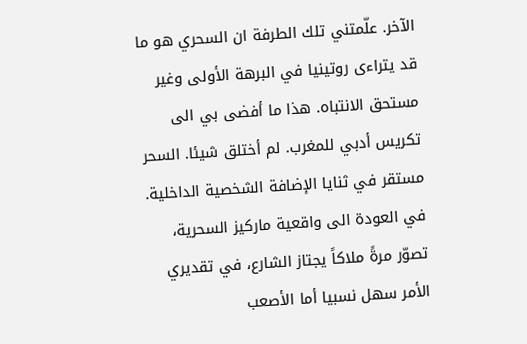الآخر. علّمتني تلك الطرفة ان السحري هو ما قد يتراءى روتينيا في البرهة الأولى وغير مستحق الانتباه. هذا ما أفضى بي الى تكريس أدبي للمغرب. لم أختلق شيئا. السحر مستقر في ثنايا الإضافة الشخصية الداخلية. في العودة الى واقعية ماركيز السحرية، تصوّر مرةً ملاكاً يجتاز الشارع، في تقديري الأمر سهل نسبيا أما الأصعب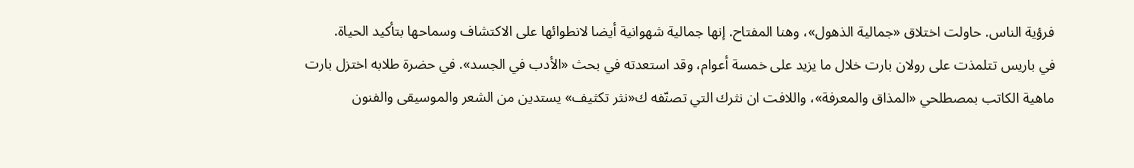فرؤية الناس. حاولت اختلاق «جمالية الذهول»، وهنا المفتاح. إنها جمالية شهوانية أيضا لانطوائها على الاكتشاف وسماحها بتأكيد الحياة.
في باريس تتلمذت على رولان بارت خلال ما يزيد على خمسة أعوام، وقد استعدته في بحث «الأدب في الجسد». في حضرة طلابه اختزل بارت ماهية الكاتب بمصطلحي «المذاق والمعرفة»، واللافت ان نثرك التي تصنّفه ك«نثر تكثيف» يستدين من الشعر والموسيقى والفنون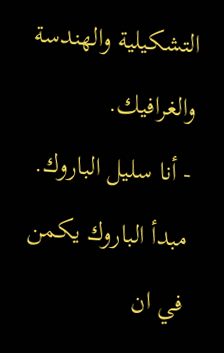التشكيلية والهندسة والغرافيك.
- أنا سليل الباروك. مبدأ الباروك يكمن في ان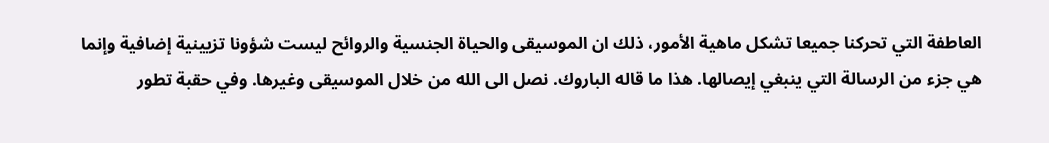العاطفة التي تحركنا جميعا تشكل ماهية الأمور، ذلك ان الموسيقى والحياة الجنسية والروائح ليست شؤونا تزيينية إضافية وإنما هي جزء من الرسالة التي ينبغي إيصالها. هذا ما قاله الباروك. نصل الى الله من خلال الموسيقى وغيرها. وفي حقبة تطور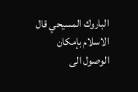الباروك المسيحي قال الاسلام بإمكان الوصول الى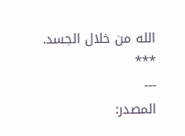الله من خلال الجسد.
***
---
المصدر: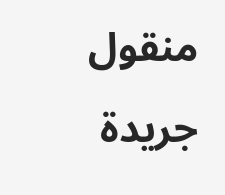منقول
جريدة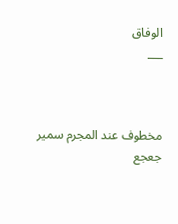الوفاق
___



مخطوف عند المجرم سمير جعجع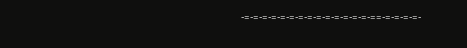-=-=-=-=-=-=-=-=-=-=-=-=-=-=-==-=-=-=-=-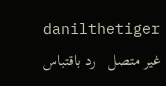danilthetiger غير متصل   رد باقتباس